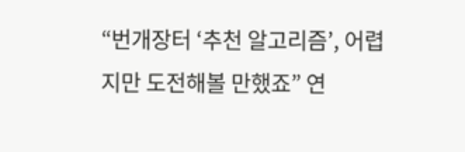“번개장터 ‘추천 알고리즘’, 어렵지만 도전해볼 만했죠” 연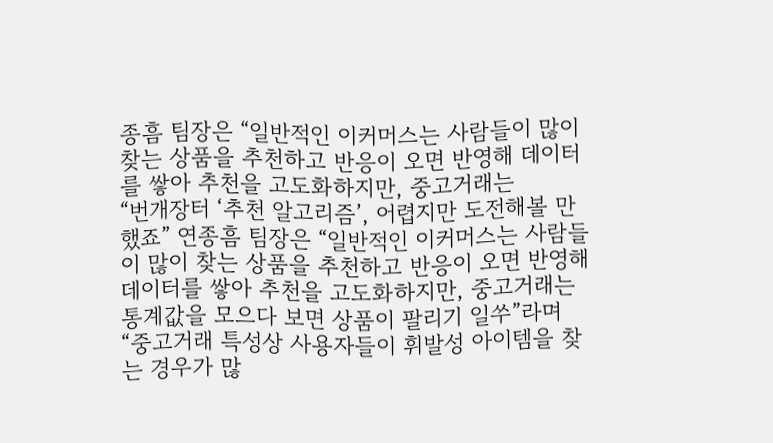종흠 팀장은 “일반적인 이커머스는 사람들이 많이 찾는 상품을 추천하고 반응이 오면 반영해 데이터를 쌓아 추천을 고도화하지만, 중고거래는
“번개장터 ‘추천 알고리즘’, 어렵지만 도전해볼 만했죠” 연종흠 팀장은 “일반적인 이커머스는 사람들이 많이 찾는 상품을 추천하고 반응이 오면 반영해 데이터를 쌓아 추천을 고도화하지만, 중고거래는 통계값을 모으다 보면 상품이 팔리기 일쑤”라며 “중고거래 특성상 사용자들이 휘발성 아이템을 찾는 경우가 많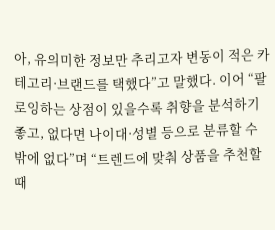아, 유의미한 정보만 추리고자 변동이 적은 카테고리·브랜드를 택했다”고 말했다. 이어 “팔로잉하는 상점이 있을수록 취향을 분석하기 좋고, 없다면 나이대·성별 등으로 분류할 수밖에 없다”며 “트렌드에 맞춰 상품을 추천할 때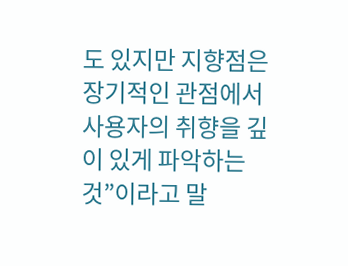도 있지만 지향점은 장기적인 관점에서 사용자의 취향을 깊이 있게 파악하는 것”이라고 말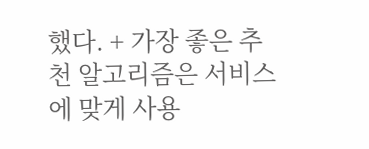했다. + 가장 좋은 추천 알고리즘은 서비스에 맞게 사용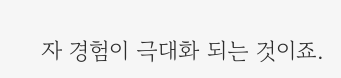자 경험이 극대화 되는 것이죠.